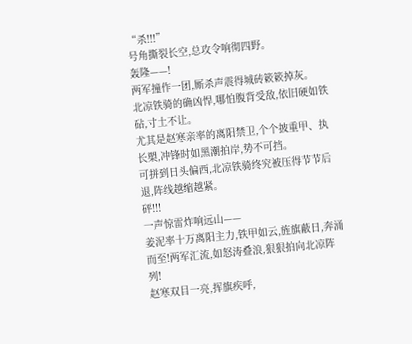“杀!!!”
号角撕裂长空,总攻令响彻四野。
轰隆——!
两军撞作一团,厮杀声震得城砖簌簌掉灰。
北凉铁骑的确凶悍,哪怕腹背受敌,依旧硬如铁砧,寸土不让。
尤其是赵寒亲率的离阳禁卫,个个披重甲、执长槊,冲锋时如黑潮拍岸,势不可挡。
可拼到日头偏西,北凉铁骑终究被压得节节后退,阵线越缩越紧。
砰!!!
一声惊雷炸响远山——
姜泥率十万离阳主力,铁甲如云,旌旗蔽日,奔涌而至!两军汇流,如怒涛叠浪,狠狠拍向北凉阵列!
赵寒双目一亮,挥旗疾呼,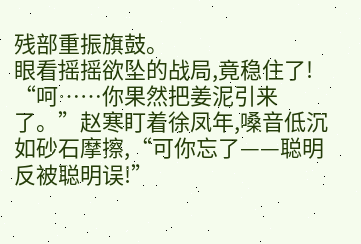残部重振旗鼓。
眼看摇摇欲坠的战局,竟稳住了!
“呵……你果然把姜泥引来了。”赵寒盯着徐凤年,嗓音低沉如砂石摩擦,“可你忘了——聪明反被聪明误!”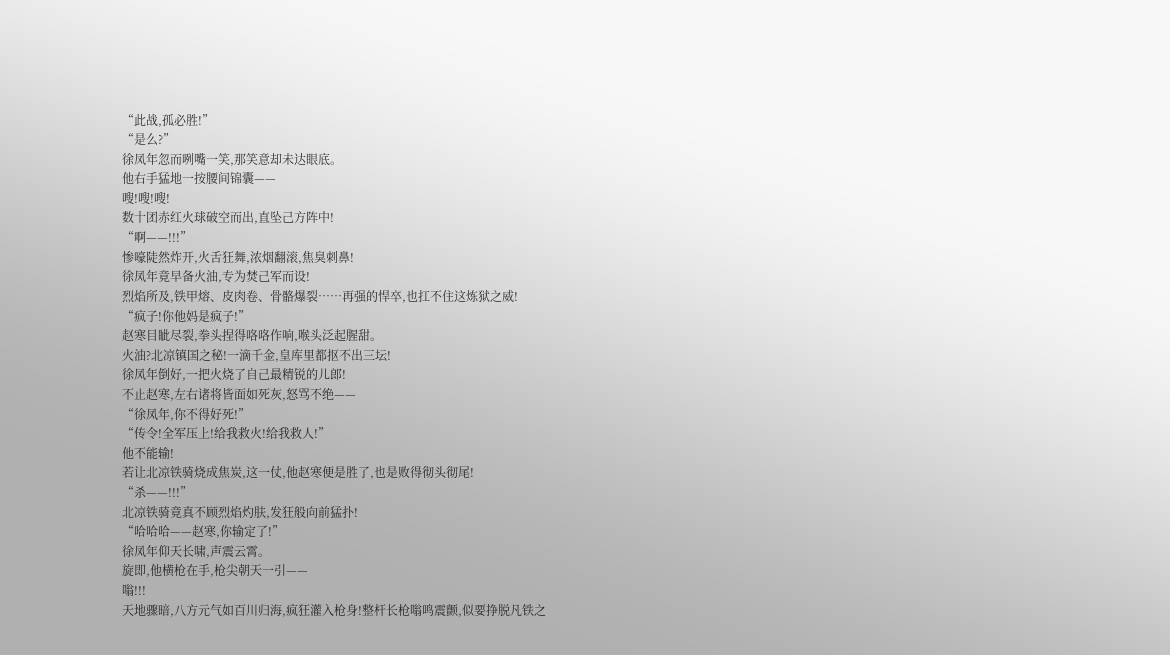“此战,孤必胜!”
“是么?”
徐凤年忽而咧嘴一笑,那笑意却未达眼底。
他右手猛地一按腰间锦囊——
嗖!嗖!嗖!
数十团赤红火球破空而出,直坠己方阵中!
“啊——!!!”
惨嚎陡然炸开,火舌狂舞,浓烟翻滚,焦臭刺鼻!
徐凤年竟早备火油,专为焚己军而设!
烈焰所及,铁甲熔、皮肉卷、骨骼爆裂……再强的悍卒,也扛不住这炼狱之威!
“疯子!你他妈是疯子!”
赵寒目眦尽裂,拳头捏得咯咯作响,喉头泛起腥甜。
火油?北凉镇国之秘!一滴千金,皇库里都抠不出三坛!
徐凤年倒好,一把火烧了自己最精锐的儿郎!
不止赵寒,左右诸将皆面如死灰,怒骂不绝——
“徐凤年,你不得好死!”
“传令!全军压上!给我救火!给我救人!”
他不能输!
若让北凉铁骑烧成焦炭,这一仗,他赵寒便是胜了,也是败得彻头彻尾!
“杀——!!!”
北凉铁骑竟真不顾烈焰灼肤,发狂般向前猛扑!
“哈哈哈——赵寒,你输定了!”
徐凤年仰天长啸,声震云霄。
旋即,他横枪在手,枪尖朝天一引——
嗡!!!
天地骤暗,八方元气如百川归海,疯狂灌入枪身!整杆长枪嗡鸣震颤,似要挣脱凡铁之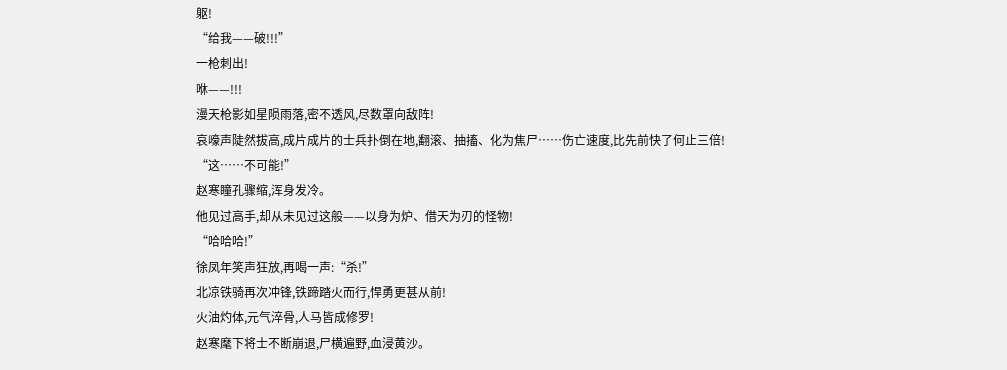躯!
“给我——破!!!”
一枪刺出!
咻——!!!
漫天枪影如星陨雨落,密不透风,尽数罩向敌阵!
哀嚎声陡然拔高,成片成片的士兵扑倒在地,翻滚、抽搐、化为焦尸……伤亡速度,比先前快了何止三倍!
“这……不可能!”
赵寒瞳孔骤缩,浑身发冷。
他见过高手,却从未见过这般——以身为炉、借天为刃的怪物!
“哈哈哈!”
徐凤年笑声狂放,再喝一声:“杀!”
北凉铁骑再次冲锋,铁蹄踏火而行,悍勇更甚从前!
火油灼体,元气淬骨,人马皆成修罗!
赵寒麾下将士不断崩退,尸横遍野,血浸黄沙。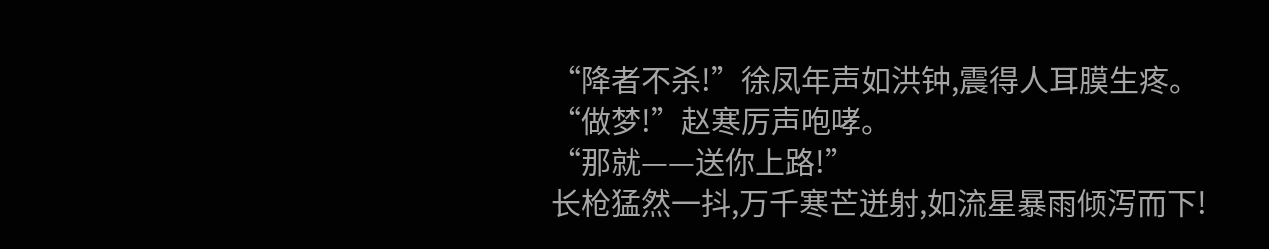“降者不杀!”徐凤年声如洪钟,震得人耳膜生疼。
“做梦!”赵寒厉声咆哮。
“那就——送你上路!”
长枪猛然一抖,万千寒芒迸射,如流星暴雨倾泻而下!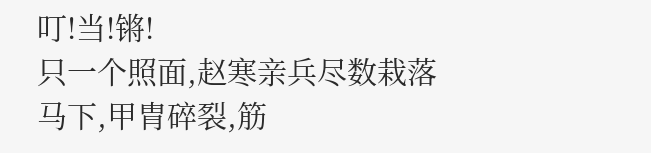叮!当!锵!
只一个照面,赵寒亲兵尽数栽落马下,甲胄碎裂,筋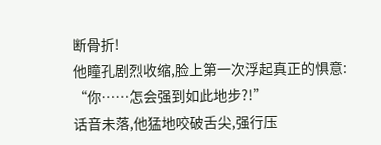断骨折!
他瞳孔剧烈收缩,脸上第一次浮起真正的惧意:
“你……怎会强到如此地步?!”
话音未落,他猛地咬破舌尖,强行压